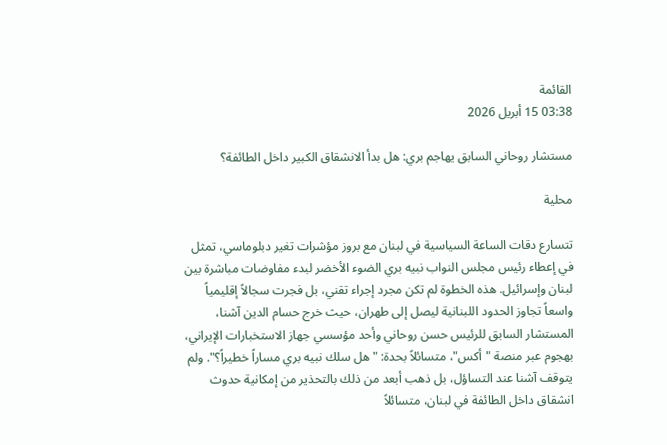القائمة
03:38 15 أبريل 2026

مستشار روحاني السابق يهاجم بري: هل بدأ الانشقاق الكبير داخل الطائفة؟

محلية

تتسارع دقات الساعة السياسية في لبنان مع بروز مؤشرات تغير دبلوماسي، تمثل في إعطاء رئيس مجلس النواب نبيه بري الضوء الأخضر لبدء مفاوضات مباشرة بين لبنان وإسرائيل. هذه الخطوة لم تكن مجرد إجراء تقني، بل فجرت سجالاً إقليمياً واسعاً تجاوز الحدود اللبنانية ليصل إلى طهران، حيث خرج حسام الدين آشنا، المستشار السابق للرئيس حسن روحاني وأحد مؤسسي جهاز الاستخبارات الإيراني، بهجوم عبر منصة "أكس"، متسائلاً بحدة: "هل سلك نبيه بري مساراً خطيراً؟". ولم يتوقف آشنا عند التساؤل، بل ذهب أبعد من ذلك بالتحذير من إمكانية حدوث انشقاق داخل الطائفة في لبنان، متسائلاً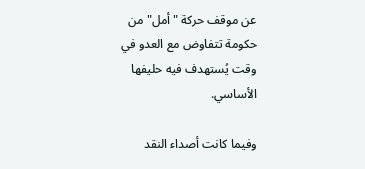عن موقف حركة "أمل" من حكومة تتفاوض مع العدو في وقت يُستهدف فيه حليفها الأساسي.

وفيما كانت أصداء النقد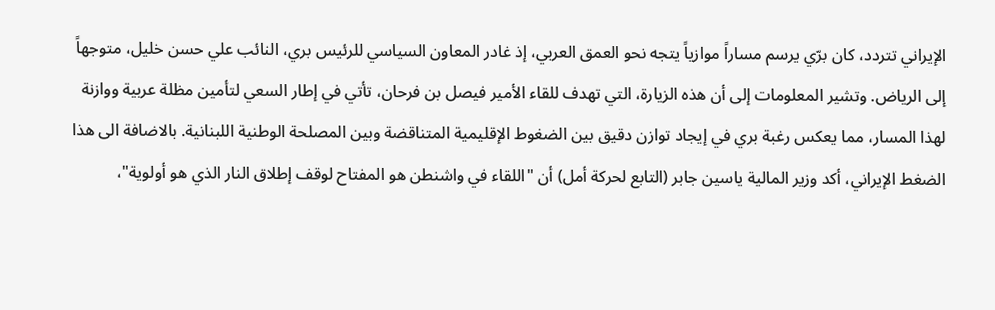الإيراني تتردد، كان برّي يرسم مساراً موازياً يتجه نحو العمق العربي، إذ غادر المعاون السياسي للرئيس بري، النائب علي حسن خليل، متوجهاً إلى الرياض. وتشير المعلومات إلى أن هذه الزيارة، التي تهدف للقاء الأمير فيصل بن فرحان، تأتي في إطار السعي لتأمين مظلة عربية ووازنة لهذا المسار، مما يعكس رغبة بري في إيجاد توازن دقيق بين الضغوط الإقليمية المتناقضة وبين المصلحة الوطنية اللبنانية. بالاضافة الى هذا الضغط الإيراني، أكد وزير المالية ياسين جابر (التابع لحركة أمل) أن "اللقاء في واشنطن هو المفتاح لوقف إطلاق النار الذي هو أولوية"،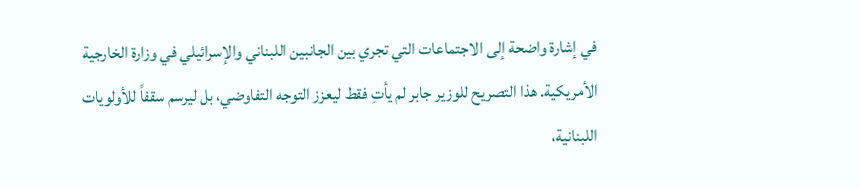في إشارة واضحة إلى الاجتماعات التي تجري بين الجانبين اللبناني والإسرائيلي في وزارة الخارجية الأمريكية. هذا التصريح للوزير جابر لم يأتِ فقط ليعزز التوجه التفاوضي، بل ليرسم سقفاً للأولويات اللبنانية،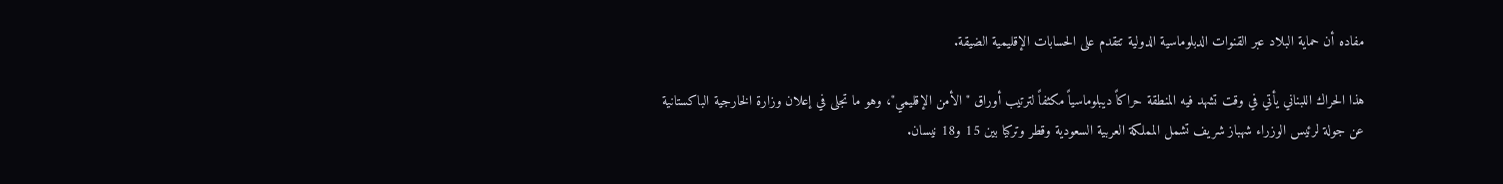مفاده أن حماية البلاد عبر القنوات الدبلوماسية الدولية تتقدم على الحسابات الإقليمية الضيقة.

هذا الحراك اللبناني يأتي في وقت تشهد فيه المنطقة حراكاً ديبلوماسياً مكثفاً لترتيب أوراق "الأمن الإقليمي"، وهو ما تجلى في إعلان وزارة الخارجية الباكستانية عن جولة لرئيس الوزراء شهباز شريف تشمل المملكة العربية السعودية وقطر وتركيا بين 15 و18 نيسان.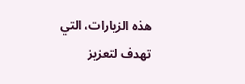هذه الزيارات، التي تهدف لتعزيز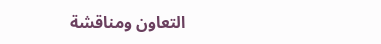التعاون ومناقشة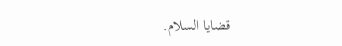قضايا السلام.